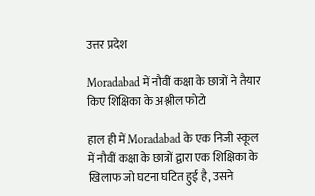उत्तर प्रदेश

Moradabad में नौवीं कक्षा के छात्रों ने तैयार किए शिक्षिका के अश्लील फोटो

हाल ही में Moradabad के एक निजी स्कूल में नौवीं कक्षा के छात्रों द्वारा एक शिक्षिका के खिलाफ जो घटना घटित हुई है, उसने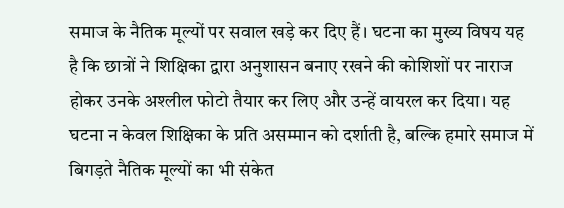समाज के नैतिक मूल्यों पर सवाल खड़े कर दिए हैं। घटना का मुख्य विषय यह है कि छात्रों ने शिक्षिका द्वारा अनुशासन बनाए रखने की कोशिशों पर नाराज होकर उनके अश्लील फोटो तैयार कर लिए और उन्हें वायरल कर दिया। यह घटना न केवल शिक्षिका के प्रति असम्मान को दर्शाती है, बल्कि हमारे समाज में बिगड़ते नैतिक मूल्यों का भी संकेत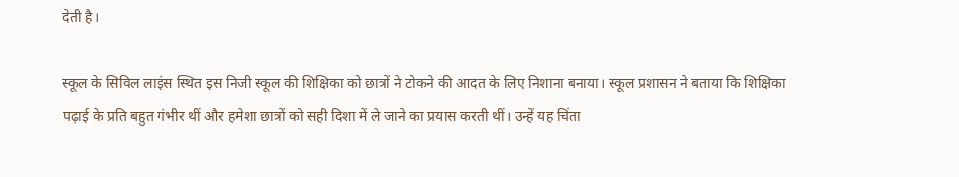देती है।

स्कूल के सिविल लाइंस स्थित इस निजी स्कूल की शिक्षिका को छात्रों ने टोकने की आदत के लिए निशाना बनाया। स्कूल प्रशासन ने बताया कि शिक्षिका पढ़ाई के प्रति बहुत गंभीर थीं और हमेशा छात्रों को सही दिशा में ले जाने का प्रयास करती थीं। उन्हें यह चिंता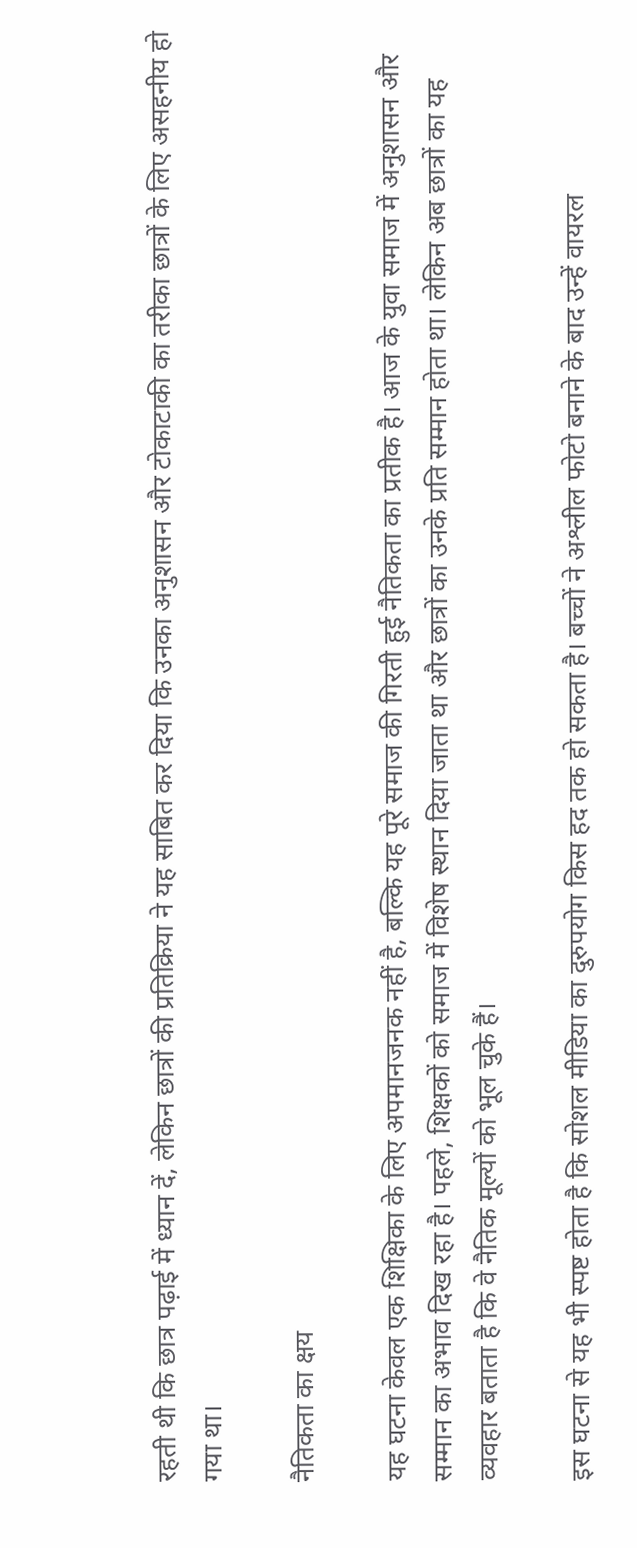रहती थी कि छात्र पढ़ाई में ध्यान दें, लेकिन छात्रों की प्रतिक्रिया ने यह साबित कर दिया कि उनका अनुशासन और टोकाटाकी का तरीका छात्रों के लिए असहनीय हो गया था।

नैतिकता का क्षय

यह घटना केवल एक शिक्षिका के लिए अपमानजनक नहीं है, बल्कि यह पूरे समाज की गिरती हुई नैतिकता का प्रतीक है। आज के युवा समाज में अनुशासन और सम्मान का अभाव दिख रहा है। पहले, शिक्षकों को समाज में विशेष स्थान दिया जाता था और छात्रों का उनके प्रति सम्मान होता था। लेकिन अब छात्रों का यह व्यवहार बताता है कि वे नैतिक मूल्यों को भूल चुके हैं।

इस घटना से यह भी स्पष्ट होता है कि सोशल मीडिया का दुरुपयोग किस हद तक हो सकता है। बच्चों ने अश्लील फोटो बनाने के बाद उन्हें वायरल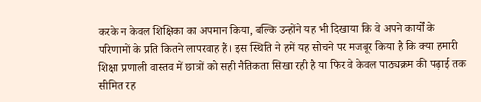करके न केवल शिक्षिका का अपमान किया, बल्कि उन्होंने यह भी दिखाया कि वे अपने कार्यों के परिणामों के प्रति कितने लापरवाह हैं। इस स्थिति ने हमें यह सोचने पर मजबूर किया है कि क्या हमारी शिक्षा प्रणाली वास्तव में छात्रों को सही नैतिकता सिखा रही है या फिर वे केवल पाठ्यक्रम की पढ़ाई तक सीमित रह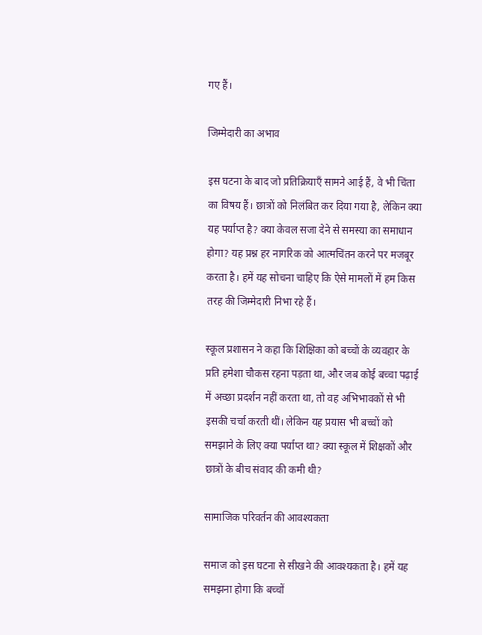गए हैं।

जिम्मेदारी का अभाव

इस घटना के बाद जो प्रतिक्रियाएँ सामने आई हैं, वे भी चिंता का विषय हैं। छात्रों को निलंबित कर दिया गया है, लेकिन क्या यह पर्याप्त है? क्या केवल सजा देने से समस्या का समाधान होगा? यह प्रश्न हर नागरिक को आत्मचिंतन करने पर मजबूर करता है। हमें यह सोचना चाहिए कि ऐसे मामलों में हम किस तरह की जिम्मेदारी निभा रहे हैं।

स्कूल प्रशासन ने कहा कि शिक्षिका को बच्चों के व्यवहार के प्रति हमेशा चौकस रहना पड़ता था, और जब कोई बच्चा पढ़ाई में अच्छा प्रदर्शन नहीं करता था, तो वह अभिभावकों से भी इसकी चर्चा करती थीं। लेकिन यह प्रयास भी बच्चों को समझाने के लिए क्या पर्याप्त था? क्या स्कूल में शिक्षकों और छात्रों के बीच संवाद की कमी थी?

सामाजिक परिवर्तन की आवश्यकता

समाज को इस घटना से सीखने की आवश्यकता है। हमें यह समझना होगा कि बच्चों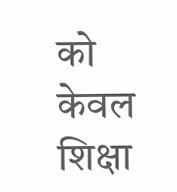को केवल शिक्षा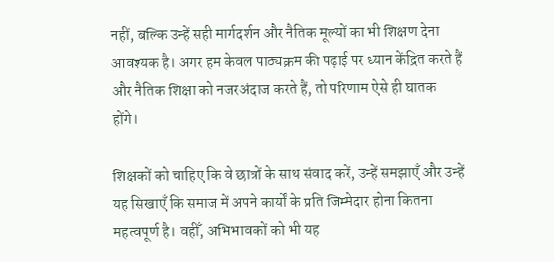नहीं, बल्कि उन्हें सही मार्गदर्शन और नैतिक मूल्यों का भी शिक्षण देना आवश्यक है। अगर हम केवल पाठ्यक्रम की पढ़ाई पर ध्यान केंद्रित करते हैं और नैतिक शिक्षा को नजरअंदाज करते हैं, तो परिणाम ऐसे ही घातक होंगे।

शिक्षकों को चाहिए कि वे छात्रों के साथ संवाद करें, उन्हें समझाएँ और उन्हें यह सिखाएँ कि समाज में अपने कार्यों के प्रति जिम्मेदार होना कितना महत्वपूर्ण है। वहीँ, अभिभावकों को भी यह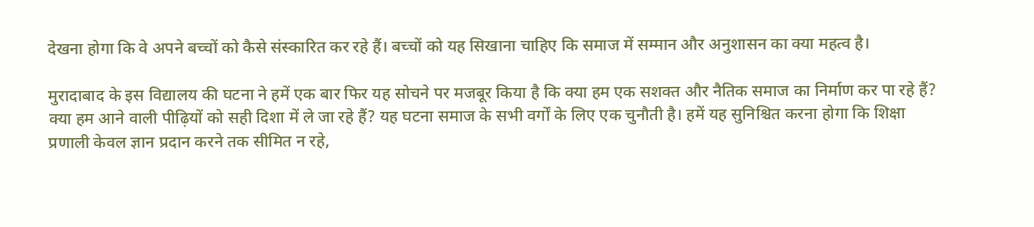देखना होगा कि वे अपने बच्चों को कैसे संस्कारित कर रहे हैं। बच्चों को यह सिखाना चाहिए कि समाज में सम्मान और अनुशासन का क्या महत्व है।

मुरादाबाद के इस विद्यालय की घटना ने हमें एक बार फिर यह सोचने पर मजबूर किया है कि क्या हम एक सशक्त और नैतिक समाज का निर्माण कर पा रहे हैं? क्या हम आने वाली पीढ़ियों को सही दिशा में ले जा रहे हैं? यह घटना समाज के सभी वर्गों के लिए एक चुनौती है। हमें यह सुनिश्चित करना होगा कि शिक्षा प्रणाली केवल ज्ञान प्रदान करने तक सीमित न रहे,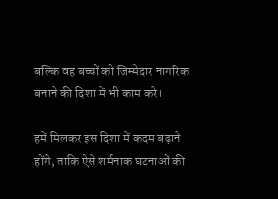बल्कि वह बच्चों को जिम्मेदार नागरिक बनाने की दिशा में भी काम करे।

हमें मिलकर इस दिशा में कदम बढ़ाने होंगे, ताकि ऐसे शर्मनाक घटनाओं की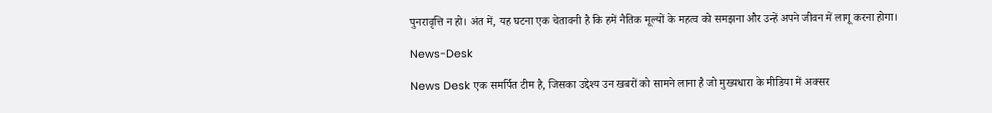पुनरावृत्ति न हो। अंत में, यह घटना एक चेतावनी है कि हमें नैतिक मूल्यों के महत्व को समझना और उन्हें अपने जीवन में लागू करना होगा।

News-Desk

News Desk एक समर्पित टीम है, जिसका उद्देश्य उन खबरों को सामने लाना है जो मुख्यधारा के मीडिया में अक्सर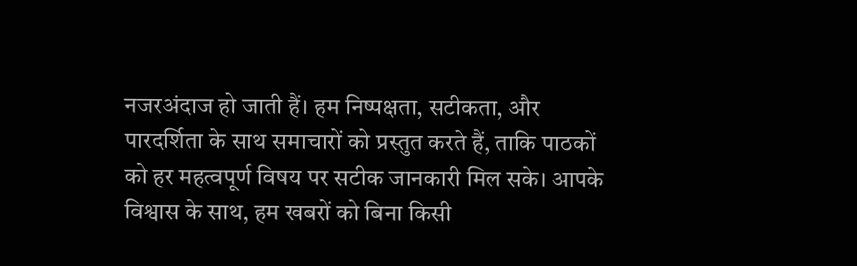नजरअंदाज हो जाती हैं। हम निष्पक्षता, सटीकता, और पारदर्शिता के साथ समाचारों को प्रस्तुत करते हैं, ताकि पाठकों को हर महत्वपूर्ण विषय पर सटीक जानकारी मिल सके। आपके विश्वास के साथ, हम खबरों को बिना किसी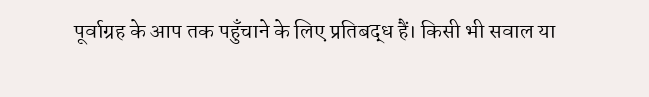पूर्वाग्रह के आप तक पहुँचाने के लिए प्रतिबद्ध हैं। किसी भी सवाल या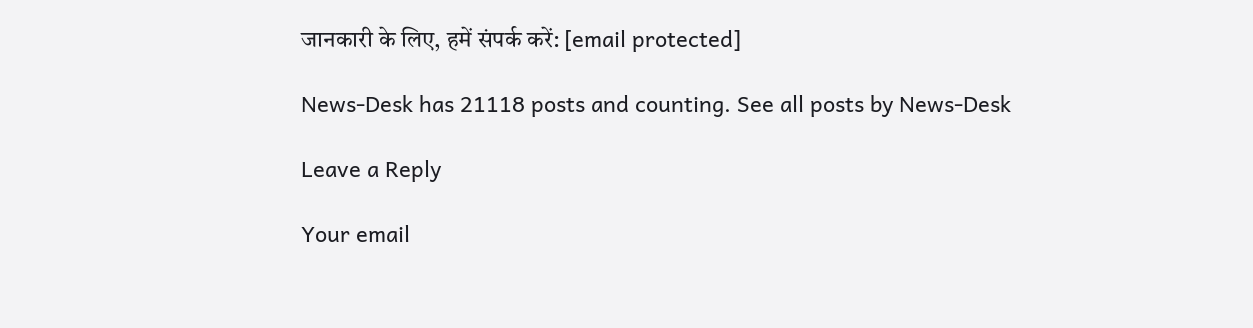जानकारी के लिए, हमें संपर्क करें: [email protected]

News-Desk has 21118 posts and counting. See all posts by News-Desk

Leave a Reply

Your email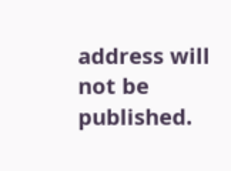address will not be published.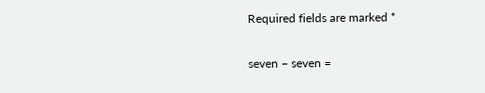Required fields are marked *

seven − seven =